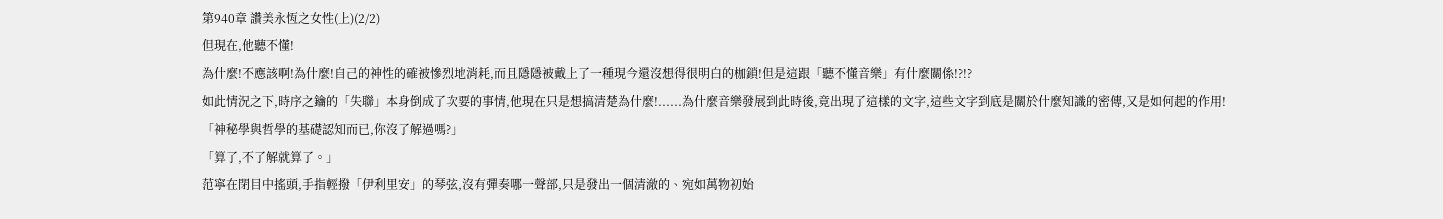第940章 讚美永恆之女性(上)(2/2)
但現在,他聽不懂!
為什麼!不應該啊!為什麼!自己的神性的確被慘烈地消耗,而且隱隱被戴上了一種現今還沒想得很明白的枷鎖!但是這跟「聽不懂音樂」有什麼關係!?!?
如此情況之下,時序之鑰的「失聯」本身倒成了次要的事情,他現在只是想搞清楚為什麼!......為什麼音樂發展到此時後,竟出現了這樣的文字,這些文字到底是關於什麼知識的密傳,又是如何起的作用!
「神秘學與哲學的基礎認知而已,你沒了解過嗎?」
「算了,不了解就算了。」
范寧在閉目中搖頭,手指輕撥「伊利里安」的琴弦,沒有彈奏哪一聲部,只是發出一個清澈的、宛如萬物初始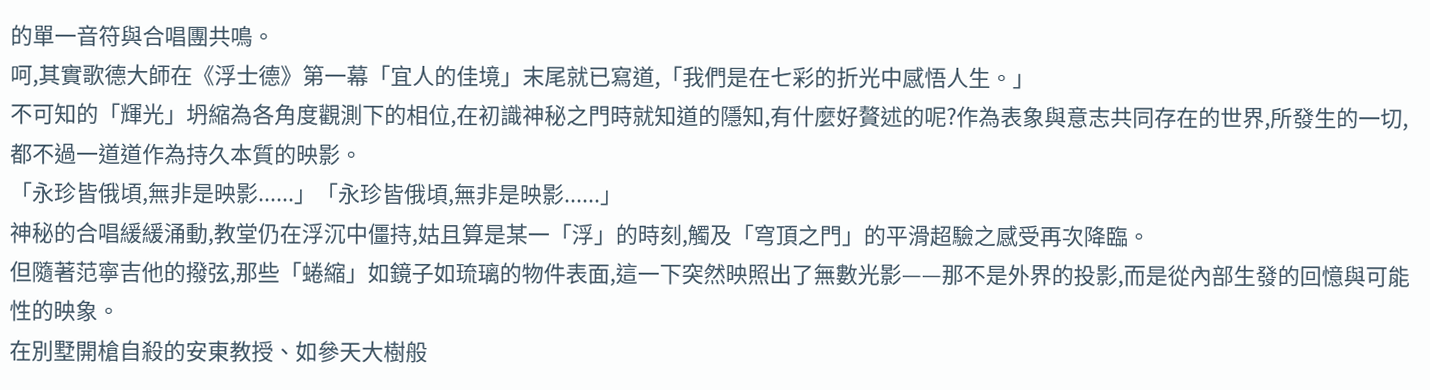的單一音符與合唱團共鳴。
呵,其實歌德大師在《浮士德》第一幕「宜人的佳境」末尾就已寫道,「我們是在七彩的折光中感悟人生。」
不可知的「輝光」坍縮為各角度觀測下的相位,在初識神秘之門時就知道的隱知,有什麼好贅述的呢?作為表象與意志共同存在的世界,所發生的一切,都不過一道道作為持久本質的映影。
「永珍皆俄頃,無非是映影......」「永珍皆俄頃,無非是映影......」
神秘的合唱緩緩涌動,教堂仍在浮沉中僵持,姑且算是某一「浮」的時刻,觸及「穹頂之門」的平滑超驗之感受再次降臨。
但隨著范寧吉他的撥弦,那些「蜷縮」如鏡子如琉璃的物件表面,這一下突然映照出了無數光影——那不是外界的投影,而是從內部生發的回憶與可能性的映象。
在別墅開槍自殺的安東教授、如參天大樹般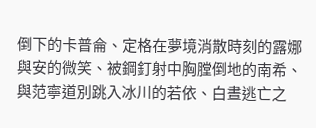倒下的卡普侖、定格在夢境消散時刻的露娜與安的微笑、被鋼釘射中胸膛倒地的南希、與范寧道別跳入冰川的若依、白晝逃亡之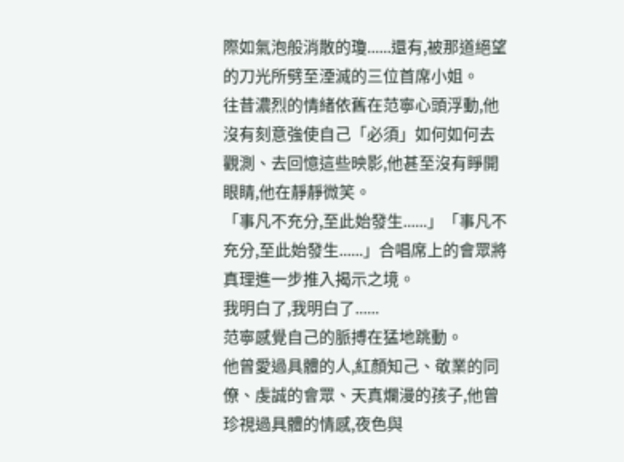際如氣泡般消散的瓊......還有,被那道絕望的刀光所劈至湮滅的三位首席小姐。
往昔濃烈的情緒依舊在范寧心頭浮動,他沒有刻意強使自己「必須」如何如何去觀測、去回憶這些映影,他甚至沒有睜開眼睛,他在靜靜微笑。
「事凡不充分,至此始發生......」「事凡不充分,至此始發生......」合唱席上的會眾將真理進一步推入揭示之境。
我明白了,我明白了......
范寧感覺自己的脈搏在猛地跳動。
他曾愛過具體的人,紅顏知己、敬業的同僚、虔誠的會眾、天真爛漫的孩子,他曾珍視過具體的情感,夜色與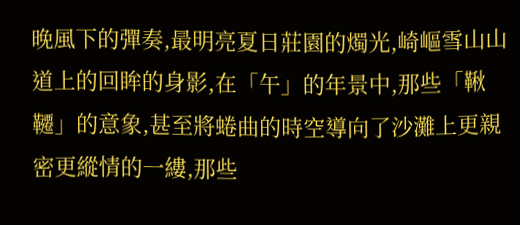晚風下的彈奏,最明亮夏日莊園的燭光,崎嶇雪山山道上的回眸的身影,在「午」的年景中,那些「鞦韆」的意象,甚至將蜷曲的時空導向了沙灘上更親密更縱情的一縷,那些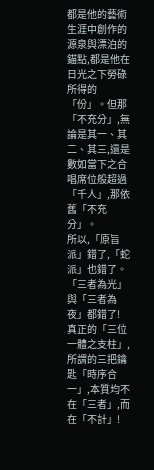都是他的藝術生涯中創作的源泉與漂泊的錨點,都是他在日光之下勞碌所得的「份」。但那「不充分」,無論是其一、其二、其三,還是數如當下之合唱席位般超過「千人」,那依舊「不充分」。
所以,「原旨派」錯了,「蛇派」也錯了。
「三者為光」與「三者為夜」都錯了!
真正的「三位一體之支柱」,所謂的三把鑰匙「時序合一」,本質均不在「三者」,而在「不計」!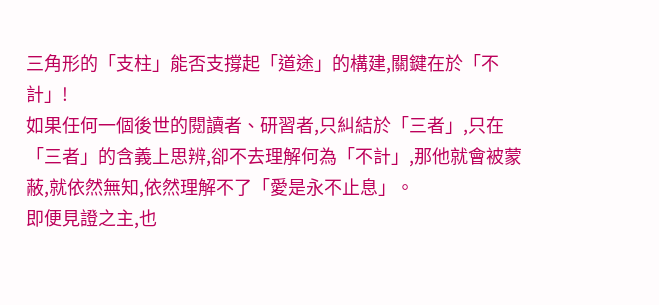三角形的「支柱」能否支撐起「道途」的構建,關鍵在於「不計」!
如果任何一個後世的閱讀者、研習者,只糾結於「三者」,只在「三者」的含義上思辨,卻不去理解何為「不計」,那他就會被蒙蔽,就依然無知,依然理解不了「愛是永不止息」。
即便見證之主,也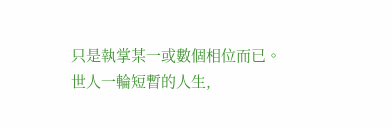只是執掌某一或數個相位而已。
世人一輪短暫的人生,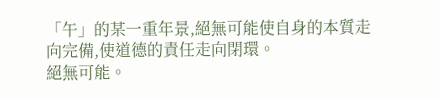「午」的某一重年景,絕無可能使自身的本質走向完備,使道德的責任走向閉環。
絕無可能。